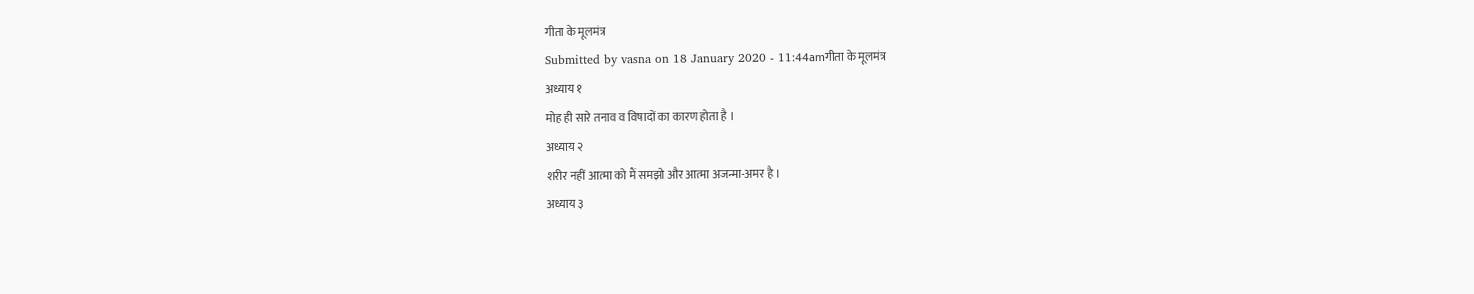गीता के मूलमंत्र
Submitted by vasna on 18 January 2020 - 11:44amगीता के मूलमंत्र
अध्याय १
मोह ही सारे तनाव व विषादों का कारण होता है ।
अध्याय २
शरीर नहीं आत्मा को मैं समझो और आत्मा अजन्मा-अमर है ।
अध्याय ३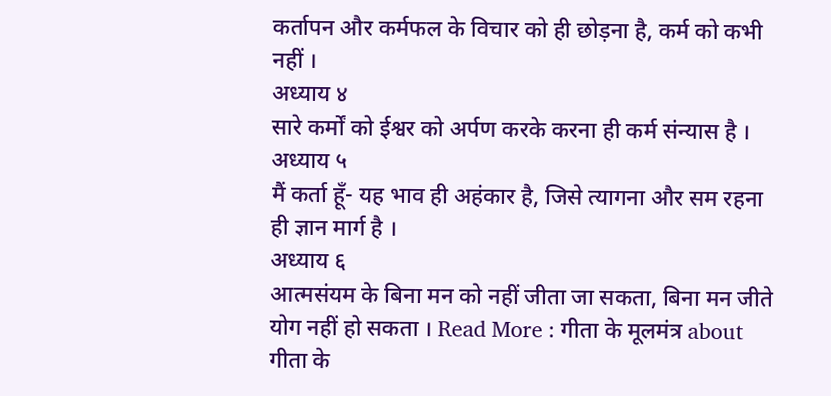कर्तापन और कर्मफल के विचार को ही छोड़ना है, कर्म को कभी नहीं ।
अध्याय ४
सारे कर्मों को ईश्वर को अर्पण करके करना ही कर्म संन्यास है ।
अध्याय ५
मैं कर्ता हूँ- यह भाव ही अहंकार है, जिसे त्यागना और सम रहना ही ज्ञान मार्ग है ।
अध्याय ६
आत्मसंयम के बिना मन को नहीं जीता जा सकता, बिना मन जीते योग नहीं हो सकता । Read More : गीता के मूलमंत्र about गीता के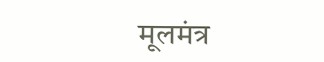मूलमंत्र